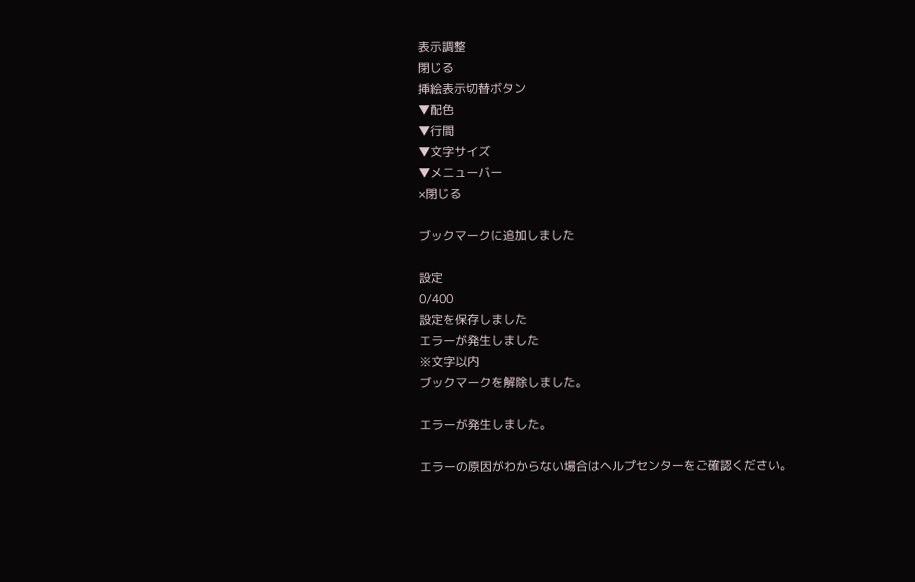表示調整
閉じる
挿絵表示切替ボタン
▼配色
▼行間
▼文字サイズ
▼メニューバー
×閉じる

ブックマークに追加しました

設定
0/400
設定を保存しました
エラーが発生しました
※文字以内
ブックマークを解除しました。

エラーが発生しました。

エラーの原因がわからない場合はヘルプセンターをご確認ください。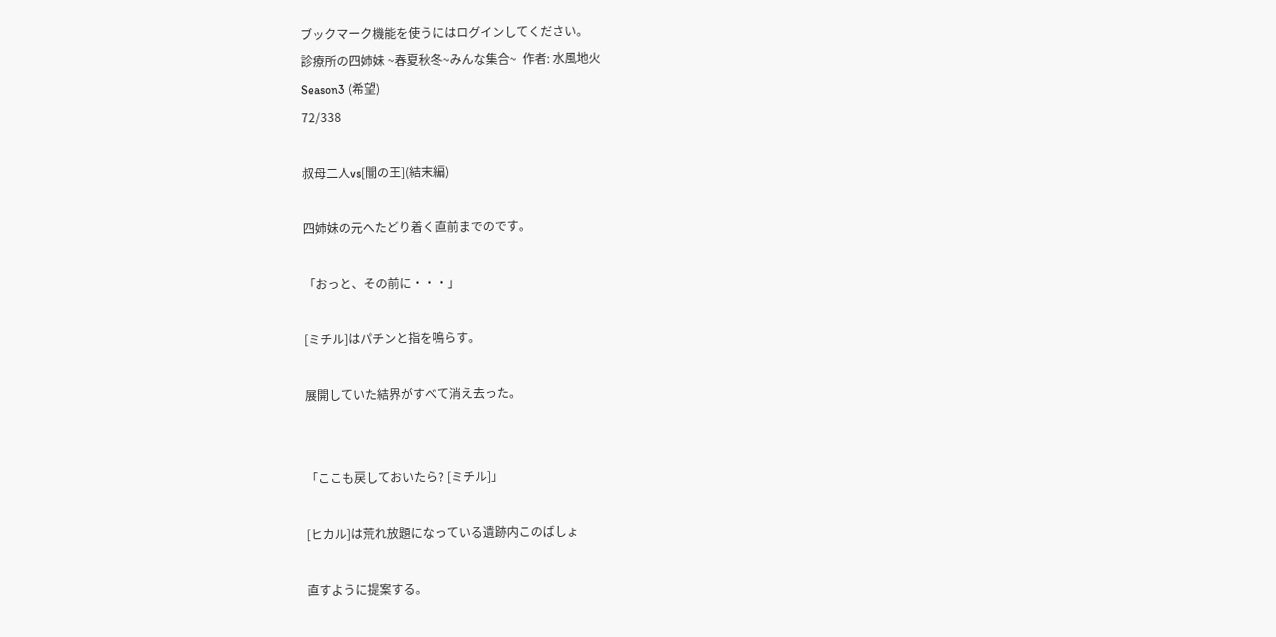ブックマーク機能を使うにはログインしてください。
診療所の四姉妹 ~春夏秋冬~みんな集合~  作者: 水風地火
Season3 (希望)
72/338

叔母二人vs[闇の王](結末編)

四姉妹の元へたどり着く直前までのです。

「おっと、その前に・・・」

[ミチル]はパチンと指を鳴らす。

展開していた結界がすべて消え去った。


「ここも戻しておいたら? [ミチル]」

[ヒカル]は荒れ放題になっている遺跡内このばしょ

直すように提案する。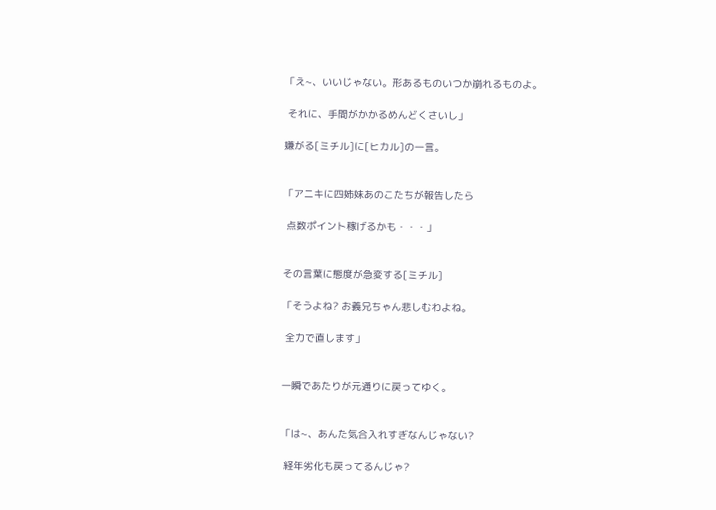「え~、いいじゃない。形あるものいつか崩れるものよ。

 それに、手間がかかるめんどくさいし」

嫌がる[ミチル]に[ヒカル]の一言。


「アニキに四姉妹あのこたちが報告したら

 点数ポイント稼げるかも・・・」


その言葉に態度が急変する[ミチル]

「そうよね? お義兄ちゃん悲しむわよね。

 全力で直します」


一瞬であたりが元通りに戻ってゆく。


「は~、あんた気合入れすぎなんじゃない?

 経年劣化も戻ってるんじゃ?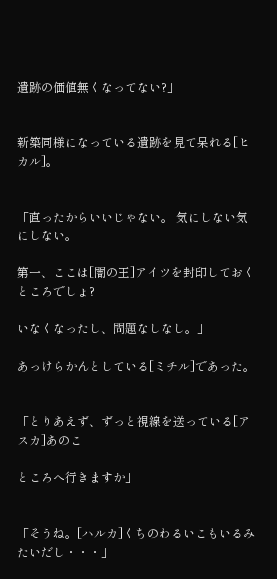遺跡の価値無くなってない?」


新築同様になっている遺跡を見て呆れる[ヒカル]。


「直ったからいいじゃない。 気にしない気にしない。

第一、ここは[闇の王]アイツを封印しておくところでしょ?

いなくなったし、問題なしなし。」

あっけらかんとしている[ミチル]であった。


「とりあえず、ずっと視線を送っている[アスカ]あのこ

ところへ行きますか」


「そうね。[ハルカ]くちのわるいこもいるみたいだし・・・」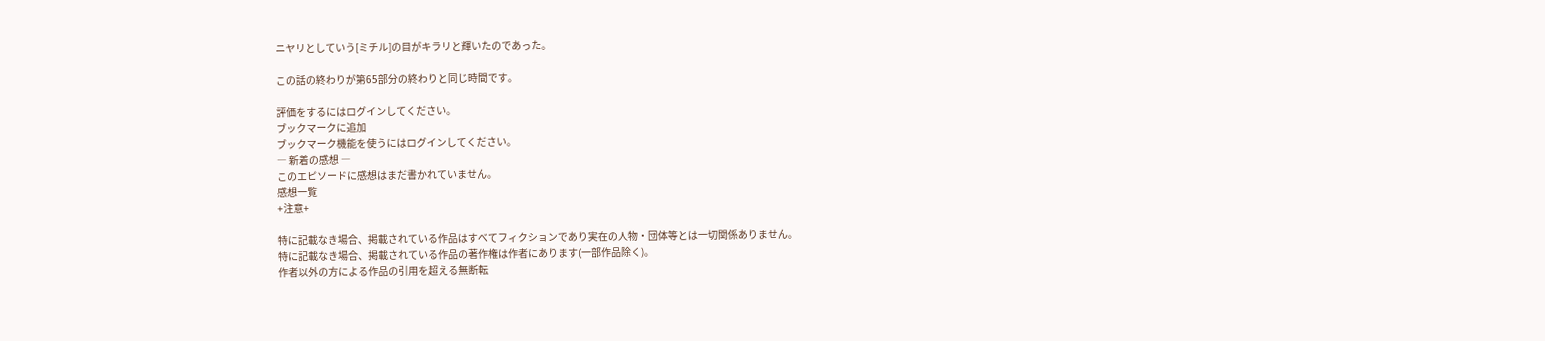ニヤリとしていう[ミチル]の目がキラリと輝いたのであった。

この話の終わりが第65部分の終わりと同じ時間です。

評価をするにはログインしてください。
ブックマークに追加
ブックマーク機能を使うにはログインしてください。
― 新着の感想 ―
このエピソードに感想はまだ書かれていません。
感想一覧
+注意+

特に記載なき場合、掲載されている作品はすべてフィクションであり実在の人物・団体等とは一切関係ありません。
特に記載なき場合、掲載されている作品の著作権は作者にあります(一部作品除く)。
作者以外の方による作品の引用を超える無断転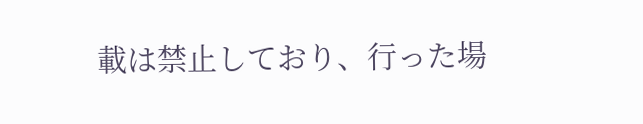載は禁止しており、行った場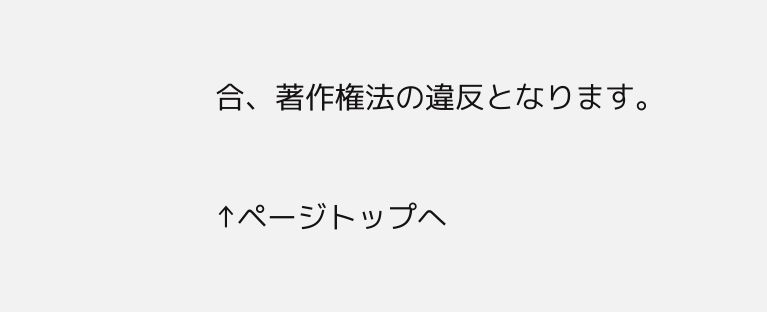合、著作権法の違反となります。

↑ページトップへ